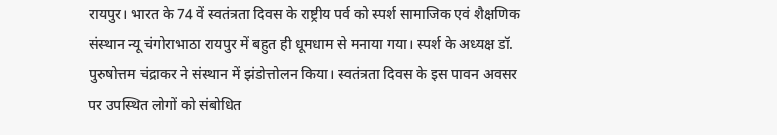रायपुर। भारत के 74 वें स्वतंत्रता दिवस के राष्ट्रीय पर्व को स्पर्श सामाजिक एवं शैक्षणिक संस्थान न्यू चंगोराभाठा रायपुर में बहुत ही धूमधाम से मनाया गया। स्पर्श के अध्यक्ष डॉ. पुरुषोत्तम चंद्राकर ने संस्थान में झंडोत्तोलन किया। स्वतंत्रता दिवस के इस पावन अवसर पर उपस्थित लोगों को संबोधित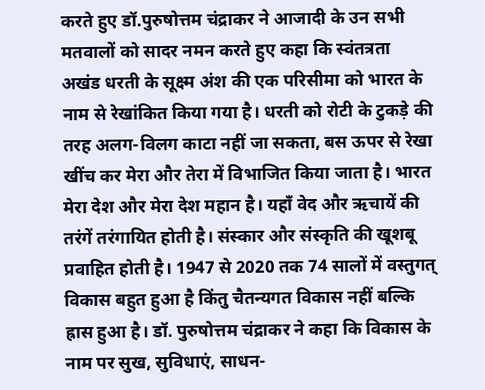करते हुए डॉ.पुरुषोत्तम चंद्राकर ने आजादी के उन सभी मतवालों को सादर नमन करते हुए कहा कि स्वंतत्रता अखंड धरती के सूक्ष्म अंश की एक परिसीमा को भारत के नाम से रेखांकित किया गया है। धरती को रोटी के टुकड़े की तरह अलग-विलग काटा नहीं जा सकता, बस ऊपर से रेखा खींच कर मेरा और तेरा में विभाजित किया जाता है। भारत मेरा देश और मेरा देश महान है। यहाँ वेद और ऋचायें की तरंगें तरंगायित होती है। संस्कार और संस्कृति की खूशबू प्रवाहित होती है। 1947 से 2020 तक 74 सालों में वस्तुगत् विकास बहुत हुआ है किंतु चैतन्यगत विकास नहीं बल्कि ह्रास हुआ है। डॉ. पुरुषोत्तम चंद्राकर ने कहा कि विकास के नाम पर सुख, सुविधाएं, साधन-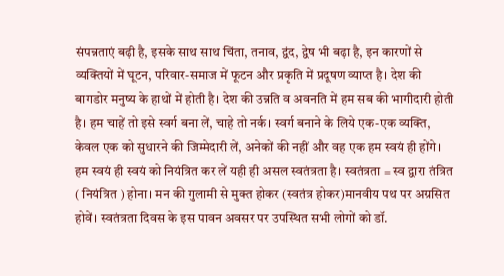संपन्नताएं बढ़ी है, इसके साथ साथ चिंता, तनाव, द्वंद, द्वेष भी बढ़ा है, इन कारणों से व्यक्तियों में घूटन, परिवार-समाज में फूटन और प्रकृति में प्रदूषण व्याप्त है। देश की बागडोर मनुष्य के हाथों में होती है। देश की उन्नति व अवनति में हम सब की भागीदारी होती है। हम चाहें तो इसे स्वर्ग बना लें, चाहे तो नर्क। स्वर्ग बनाने के लिये एक-एक व्यक्ति, केवल एक को सुधारने की जिम्मेदारी लें, अनेकों की नहीं और वह एक हम स्वयं ही होंगे। हम स्वयं ही स्वयं को नियंत्रित कर लें यही ही असल स्वतंत्रता है। स्वतंत्रता = स्व द्वारा तंत्रित ( नियंत्रित ) होना। मन की गुलामी से मुक्त होकर (स्वतंत्र होकर)मानवीय पथ पर अग्रसित होवें। स्वतंत्रता दिवस के इस पावन अवसर पर उपस्थित सभी लोगों को डॉ.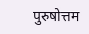पुरुषोत्तम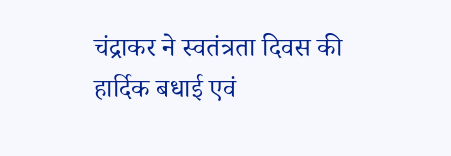चंद्राकर ने स्वतंत्रता दिवस की हार्दिक बधाई एवं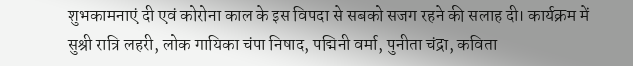शुभकामनाएं दी एवं कोरोना काल के इस विपदा से सबको सजग रहने की सलाह दी। कार्यक्रम में सुश्री रात्रि लहरी, लोक गायिका चंपा निषाद, पद्मिनी वर्मा, पुनीता चंद्रा, कविता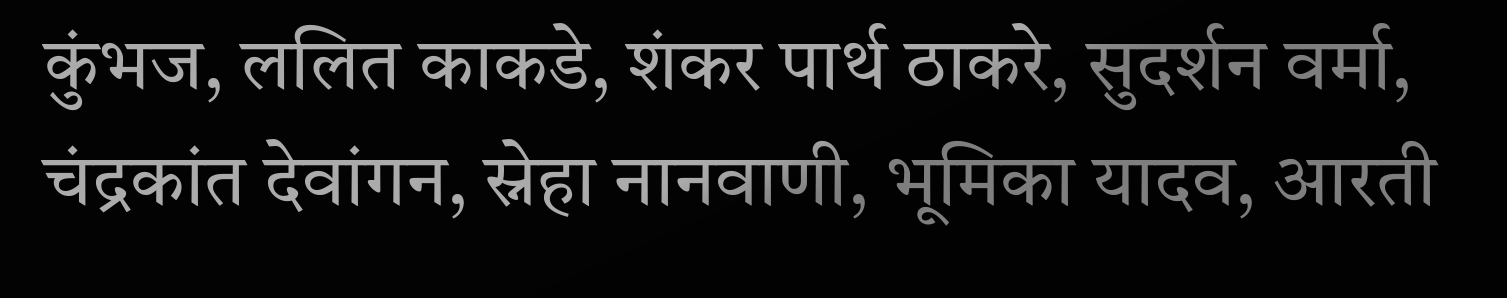कुंभज, ललित काकडे, शंकर पार्थ ठाकरे, सुदर्शन वर्मा, चंद्रकांत देवांगन, स्नेहा नानवाणी, भूमिका यादव, आरती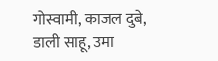गोस्वामी, काजल दुबे, डाली साहू, उमा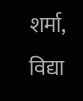शर्मा, विद्या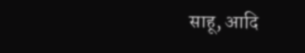साहू, आदि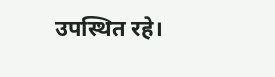उपस्थित रहे।